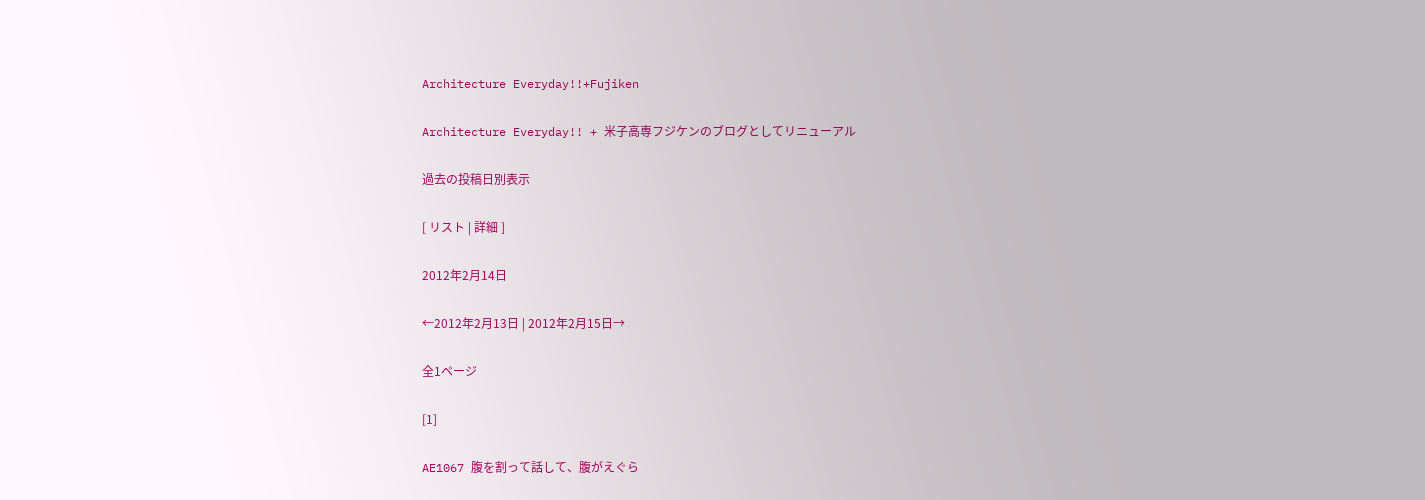Architecture Everyday!!+Fujiken

Architecture Everyday!! + 米子高専フジケンのブログとしてリニューアル

過去の投稿日別表示

[ リスト | 詳細 ]

2012年2月14日

←2012年2月13日 | 2012年2月15日→

全1ページ

[1]

AE1067 腹を割って話して、腹がえぐら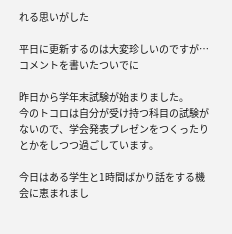れる思いがした

平日に更新するのは大変珍しいのですが…コメントを書いたついでに

昨日から学年末試験が始まりました。
今のトコロは自分が受け持つ科目の試験がないので、学会発表プレゼンをつくったりとかをしつつ過ごしています。

今日はある学生と1時間ばかり話をする機会に恵まれまし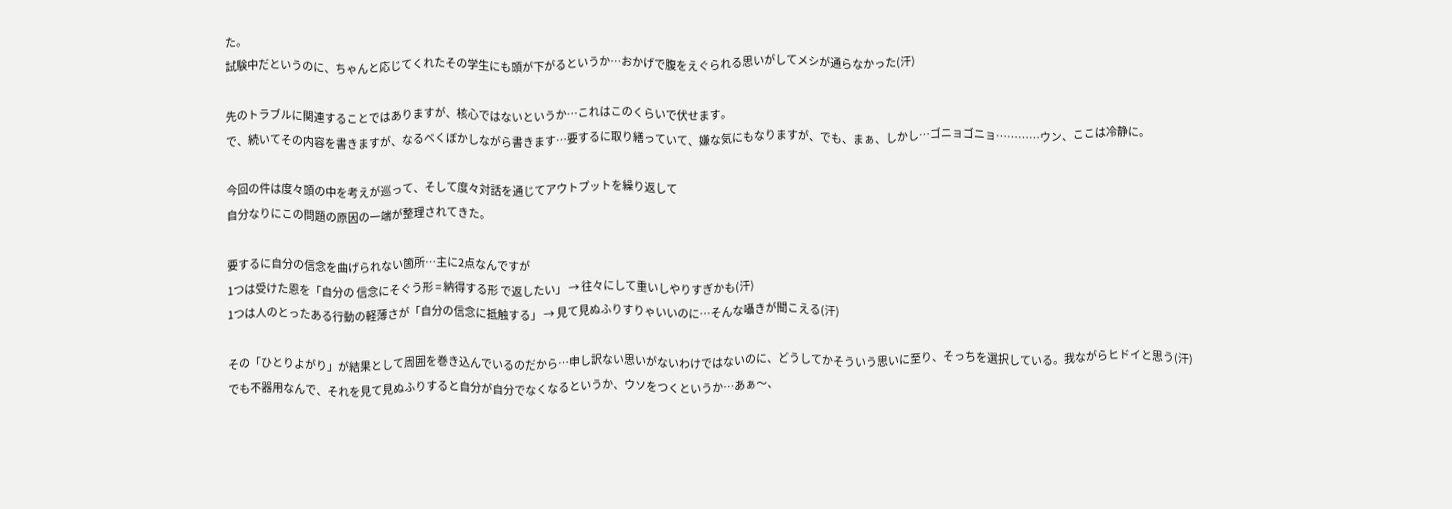た。
試験中だというのに、ちゃんと応じてくれたその学生にも頭が下がるというか…おかげで腹をえぐられる思いがしてメシが通らなかった(汗)

先のトラブルに関連することではありますが、核心ではないというか…これはこのくらいで伏せます。
で、続いてその内容を書きますが、なるべくぼかしながら書きます…要するに取り繕っていて、嫌な気にもなりますが、でも、まぁ、しかし…ゴニョゴニョ…………ウン、ここは冷静に。

今回の件は度々頭の中を考えが巡って、そして度々対話を通じてアウトプットを繰り返して
自分なりにこの問題の原因の一端が整理されてきた。

要するに自分の信念を曲げられない箇所…主に2点なんですが
1つは受けた恩を「自分の 信念にそぐう形 = 納得する形 で返したい」 → 往々にして重いしやりすぎかも(汗)
1つは人のとったある行動の軽薄さが「自分の信念に抵触する」 → 見て見ぬふりすりゃいいのに…そんな囁きが聞こえる(汗)

その「ひとりよがり」が結果として周囲を巻き込んでいるのだから…申し訳ない思いがないわけではないのに、どうしてかそういう思いに至り、そっちを選択している。我ながらヒドイと思う(汗)
でも不器用なんで、それを見て見ぬふりすると自分が自分でなくなるというか、ウソをつくというか…あぁ〜、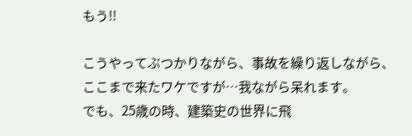もう!!

こうやってぶつかりながら、事故を繰り返しながら、ここまで来たワケですが…我ながら呆れます。
でも、25歳の時、建築史の世界に飛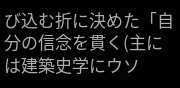び込む折に決めた「自分の信念を貫く(主には建築史学にウソ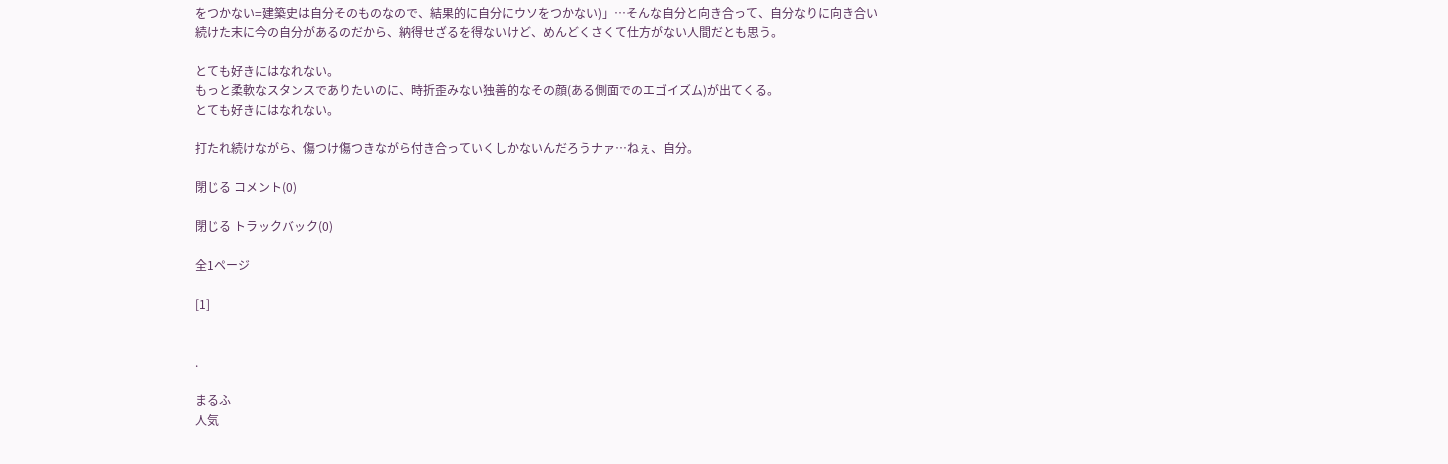をつかない=建築史は自分そのものなので、結果的に自分にウソをつかない)」…そんな自分と向き合って、自分なりに向き合い続けた末に今の自分があるのだから、納得せざるを得ないけど、めんどくさくて仕方がない人間だとも思う。

とても好きにはなれない。
もっと柔軟なスタンスでありたいのに、時折歪みない独善的なその顔(ある側面でのエゴイズム)が出てくる。
とても好きにはなれない。

打たれ続けながら、傷つけ傷つきながら付き合っていくしかないんだろうナァ…ねぇ、自分。

閉じる コメント(0)

閉じる トラックバック(0)

全1ページ

[1]


.

まるふ
人気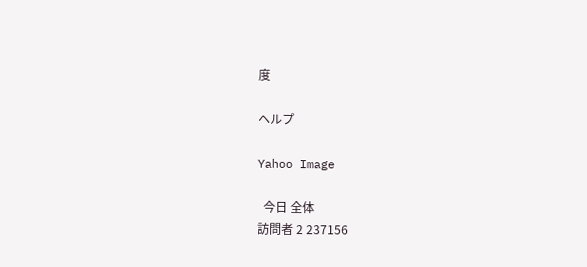度

ヘルプ

Yahoo Image

  今日 全体
訪問者 2 237156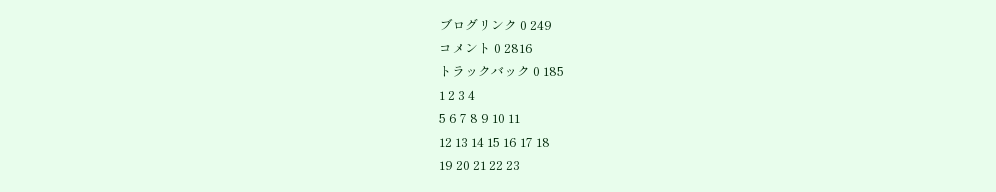ブログリンク 0 249
コメント 0 2816
トラックバック 0 185
1 2 3 4
5 6 7 8 9 10 11
12 13 14 15 16 17 18
19 20 21 22 23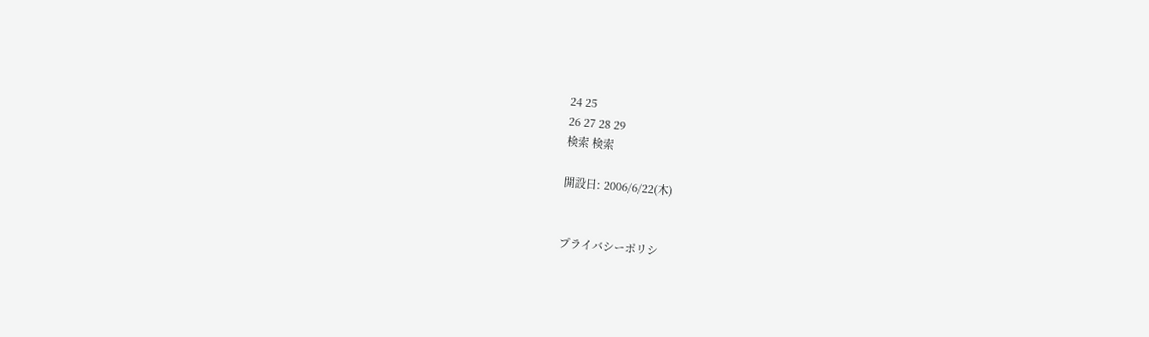24 25
26 27 28 29
検索 検索

開設日: 2006/6/22(木)


プライバシーポリシ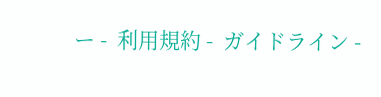ー -  利用規約 -  ガイドライン -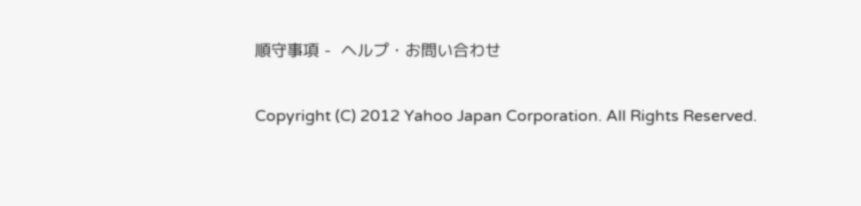順守事項 -  ヘルプ・お問い合わせ

Copyright (C) 2012 Yahoo Japan Corporation. All Rights Reserved.